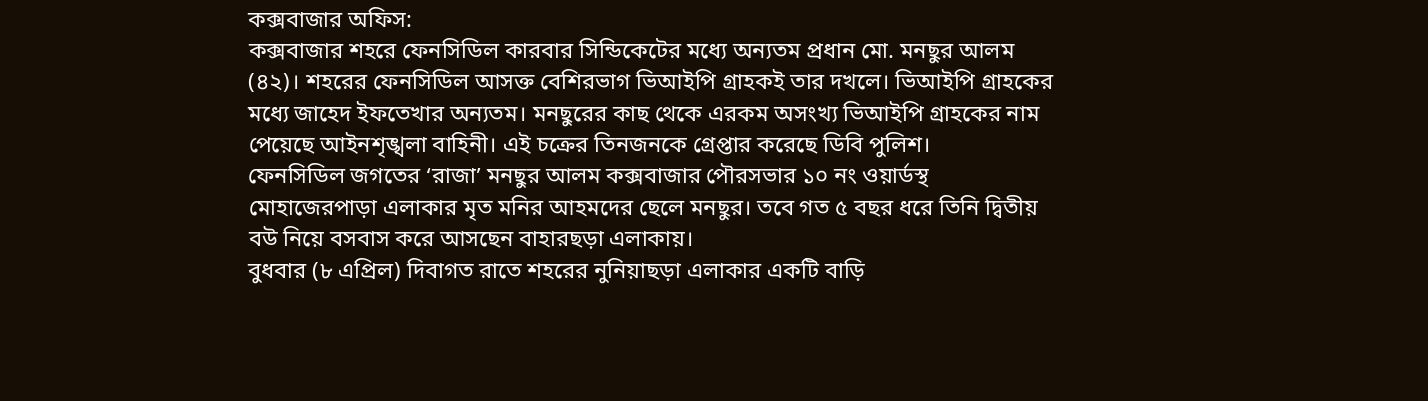কক্সবাজার অফিস:
কক্সবাজার শহরে ফেনসিডিল কারবার সিন্ডিকেটের মধ্যে অন্যতম প্রধান মো. মনছুর আলম (৪২)। শহরের ফেনসিডিল আসক্ত বেশিরভাগ ভিআইপি গ্রাহকই তার দখলে। ভিআইপি গ্রাহকের মধ্যে জাহেদ ইফতেখার অন্যতম। মনছুরের কাছ থেকে এরকম অসংখ্য ভিআইপি গ্রাহকের নাম পেয়েছে আইনশৃঙ্খলা বাহিনী। এই চক্রের তিনজনকে গ্রেপ্তার করেছে ডিবি পুলিশ।
ফেনসিডিল জগতের ‘রাজা’ মনছুর আলম কক্সবাজার পৌরসভার ১০ নং ওয়ার্ডস্থ মোহাজেরপাড়া এলাকার মৃত মনির আহমদের ছেলে মনছুর। তবে গত ৫ বছর ধরে তিনি দ্বিতীয় বউ নিয়ে বসবাস করে আসছেন বাহারছড়া এলাকায়।
বুধবার (৮ এপ্রিল) দিবাগত রাতে শহরের নুনিয়াছড়া এলাকার একটি বাড়ি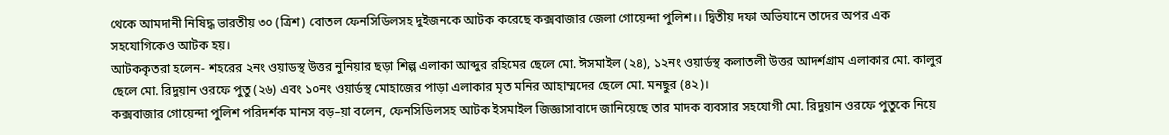থেকে আমদানী নিষিদ্ধ ভারতীয় ৩০ (ত্রিশ) বোতল ফেনসিডিলসহ দুইজনকে আটক করেছে কক্সবাজার জেলা গোয়েন্দা পুলিশ।। দ্বিতীয় দফা অভিযানে তাদের অপর এক সহযোগিকেও আটক হয়।
আটককৃতরা হলেন- শহরের ২নং ওয়াডস্থ উত্তর নুনিয়ার ছড়া শিল্প এলাকা আব্দুর রহিমের ছেলে মো. ঈসমাইল (২৪), ১২নং ওয়ার্ডস্থ কলাতলী উত্তর আদর্শগ্রাম এলাকার মো. কালুর ছেলে মো. রিদুয়ান ওরফে পুতু (২৬) এবং ১০নং ওয়ার্ডস্থ মোহাজের পাড়া এলাকার মৃত মনির আহাম্মদের ছেলে মো. মনছুর (৪২)।
কক্সবাজার গোয়েন্দা পুলিশ পরিদর্শক মানস বড়–য়া বলেন, ফেনসিডিলসহ আটক ইসমাইল জিজ্ঞাসাবাদে জানিয়েছে তার মাদক ব্যবসার সহযোগী মো. রিদুয়ান ওরফে পুতুকে নিয়ে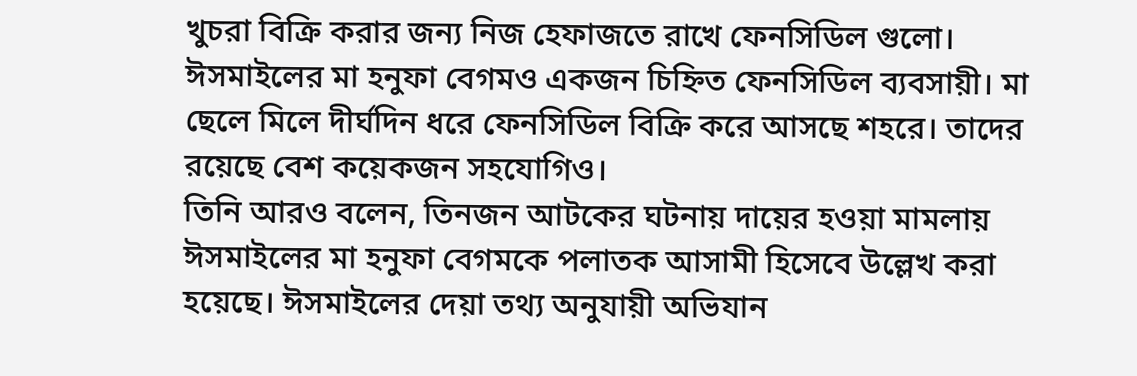খুচরা বিক্রি করার জন্য নিজ হেফাজতে রাখে ফেনসিডিল গুলো। ঈসমাইলের মা হনুফা বেগমও একজন চিহ্নিত ফেনসিডিল ব্যবসায়ী। মা ছেলে মিলে দীর্ঘদিন ধরে ফেনসিডিল বিক্রি করে আসছে শহরে। তাদের রয়েছে বেশ কয়েকজন সহযোগিও।
তিনি আরও বলেন, তিনজন আটকের ঘটনায় দায়ের হওয়া মামলায় ঈসমাইলের মা হনুফা বেগমকে পলাতক আসামী হিসেবে উল্লেখ করা হয়েছে। ঈসমাইলের দেয়া তথ্য অনুযায়ী অভিযান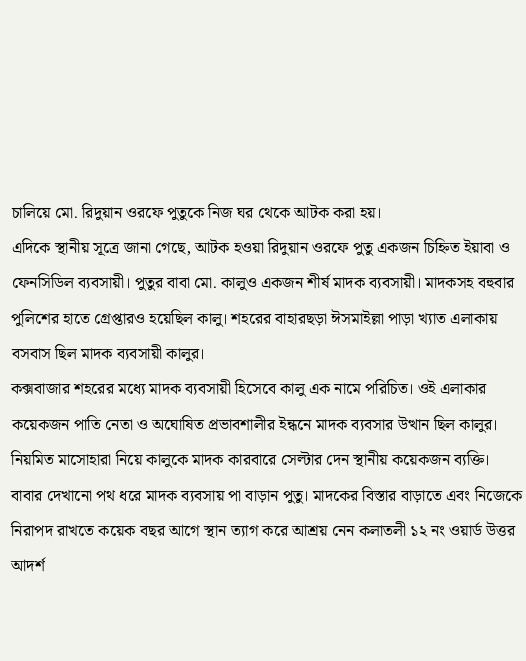চালিয়ে মো. রিদুয়ান ওরফে পুতুকে নিজ ঘর থেকে আটক করা হয়।
এদিকে স্থানীয় সূত্রে জানা গেছে, আটক হওয়া রিদুয়ান ওরফে পুতু একজন চিহ্নিত ইয়াবা ও ফেনসিডিল ব্যবসায়ী। পুতুর বাবা মো. কালুও একজন শীর্ষ মাদক ব্যবসায়ী। মাদকসহ বহুবার পুলিশের হাতে গ্রেপ্তারও হয়েছিল কালু। শহরের বাহারছড়া ঈসমাইল্লা পাড়া খ্যাত এলাকায় বসবাস ছিল মাদক ব্যবসায়ী কালুর।
কক্সবাজার শহরের মধ্যে মাদক ব্যবসায়ী হিসেবে কালু এক নামে পরিচিত। ওই এলাকার কয়েকজন পাতি নেতা ও অঘোষিত প্রভাবশালীর ইন্ধনে মাদক ব্যবসার উত্থান ছিল কালুর।
নিয়মিত মাসোহারা নিয়ে কালুকে মাদক কারবারে সেল্টার দেন স্থানীয় কয়েকজন ব্যক্তি। বাবার দেখানো পথ ধরে মাদক ব্যবসায় পা বাড়ান পুতু। মাদকের বিস্তার বাড়াতে এবং নিজেকে নিরাপদ রাখতে কয়েক বছর আগে স্থান ত্যাগ করে আশ্রয় নেন কলাতলী ১২ নং ওয়ার্ড উত্তর আদর্শ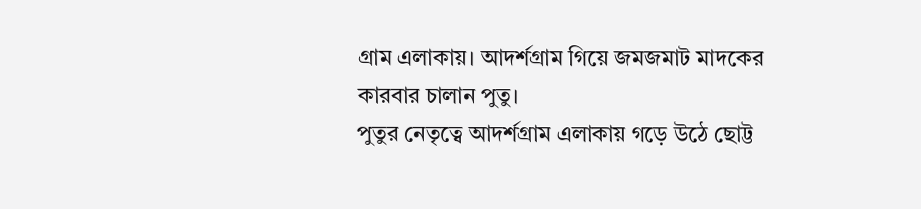গ্রাম এলাকায়। আদর্শগ্রাম গিয়ে জমজমাট মাদকের কারবার চালান পুতু।
পুতুর নেতৃত্বে আদর্শগ্রাম এলাকায় গড়ে উঠে ছোট্ট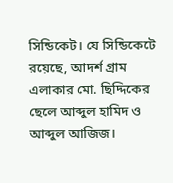সিন্ডিকেট। যে সিন্ডিকেটে রয়েছে, আদর্শ গ্রাম এলাকার মো. ছিদ্দিকের ছেলে আব্দুল হামিদ ও আব্দুল আজিজ।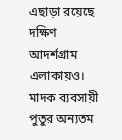এছাড়া রয়েছে দক্ষিণ আদর্শগ্রাম এলাকায়ও। মাদক ব্যবসায়ী পুতুর অন্যতম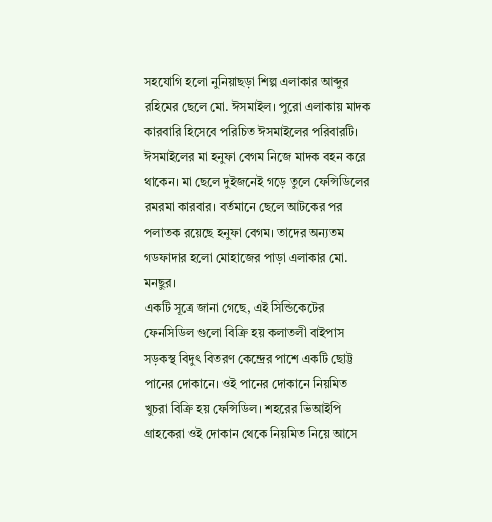সহযোগি হলো নুনিয়াছড়া শিল্প এলাকার আব্দুর রহিমের ছেলে মো. ঈসমাইল। পুরো এলাকায় মাদক কারবারি হিসেবে পরিচিত ঈসমাইলের পরিবারটি।
ঈসমাইলের মা হনুফা বেগম নিজে মাদক বহন করে থাকেন। মা ছেলে দুইজনেই গড়ে তুলে ফেন্সিডিলের রমরমা কারবার। বর্তমানে ছেলে আটকের পর পলাতক রয়েছে হনুফা বেগম। তাদের অন্যতম গডফাদার হলো মোহাজের পাড়া এলাকার মো. মনছুর।
একটি সূত্রে জানা গেছে, এই সিন্ডিকেটের ফেনসিডিল গুলো বিক্রি হয় কলাতলী বাইপাস সড়কস্থ বিদুৎ বিতরণ কেন্দ্রের পাশে একটি ছোট্ট পানের দোকানে। ওই পানের দোকানে নিয়মিত খুচরা বিক্রি হয় ফেন্সিডিল। শহরের ভিআইপি গ্রাহকেরা ওই দোকান থেকে নিয়মিত নিয়ে আসে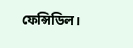ফেন্সিডিল।